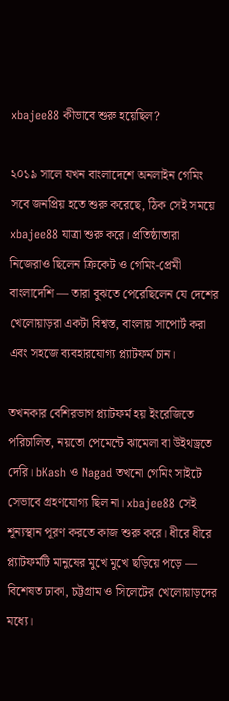xbajee88 কীভাবে শুরু হয়েছিল?

২০১৯ সালে যখন বাংলাদেশে অনলাইন গেমিং সবে জনপ্রিয় হতে শুরু করেছে, ঠিক সেই সময়ে xbajee88 যাত্রা শুরু করে। প্রতিষ্ঠাতারা নিজেরাও ছিলেন ক্রিকেট ও গেমিং-প্রেমী বাংলাদেশি — তারা বুঝতে পেরেছিলেন যে দেশের খেলোয়াড়রা একটা বিশ্বস্ত, বাংলায় সাপোর্ট করা এবং সহজে ব্যবহারযোগ্য প্ল্যাটফর্ম চান।

তখনকার বেশিরভাগ প্ল্যাটফর্ম হয় ইংরেজিতে পরিচালিত, নয়তো পেমেন্টে ঝামেলা বা উইথড্রতে দেরি। bKash ও Nagad তখনো গেমিং সাইটে সেভাবে গ্রহণযোগ্য ছিল না। xbajee88 সেই শূন্যস্থান পূরণ করতে কাজ শুরু করে। ধীরে ধীরে প্ল্যাটফর্মটি মানুষের মুখে মুখে ছড়িয়ে পড়ে — বিশেষত ঢাকা, চট্টগ্রাম ও সিলেটের খেলোয়াড়দের মধ্যে।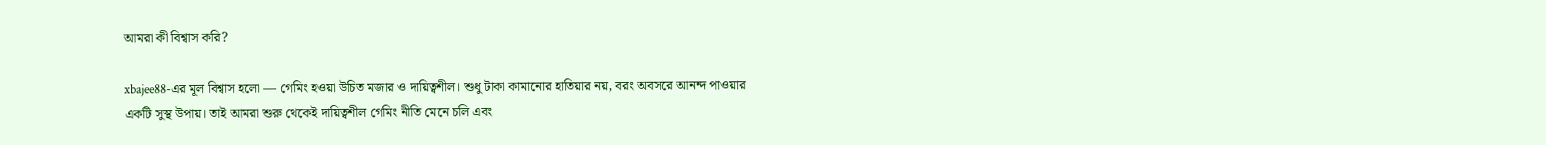আমরা কী বিশ্বাস করি?

xbajee88-এর মূল বিশ্বাস হলো — গেমিং হওয়া উচিত মজার ও দায়িত্বশীল। শুধু টাকা কামানোর হাতিয়ার নয়, বরং অবসরে আনন্দ পাওয়ার একটি সুস্থ উপায়। তাই আমরা শুরু থেকেই দায়িত্বশীল গেমিং নীতি মেনে চলি এবং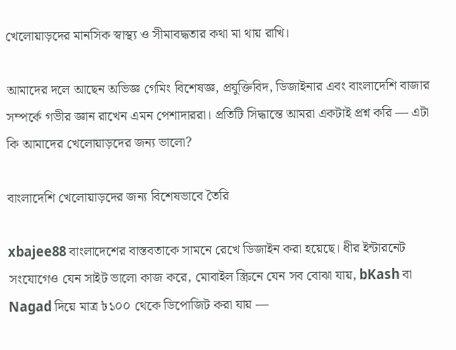খেলোয়াড়দের মানসিক স্বাস্থ্য ও সীমাবদ্ধতার কথা মা থায় রাখি।

আমাদের দলে আছেন অভিজ্ঞ গেমিং বিশেষজ্ঞ, প্রযুক্তিবিদ, ডিজাইনার এবং বাংলাদেশি বাজার সম্পর্কে গভীর জ্ঞান রাখেন এমন পেশাদাররা। প্রতিটি সিদ্ধান্তে আমরা একটাই প্রশ্ন করি — এটা কি আমাদের খেলোয়াড়দের জন্য ভালো?

বাংলাদেশি খেলোয়াড়দের জন্য বিশেষভাবে তৈরি

xbajee88 বাংলাদেশের বাস্তবতাকে সামনে রেখে ডিজাইন করা হয়েছে। ধীর ইন্টারনেট সংযোগেও যেন সাইট ভালো কাজ করে, মোবাইল স্ক্রিনে যেন সব বোঝা যায়, bKash বা Nagad দিয়ে মাত্র ৳১০০ থেকে ডিপোজিট করা যায় —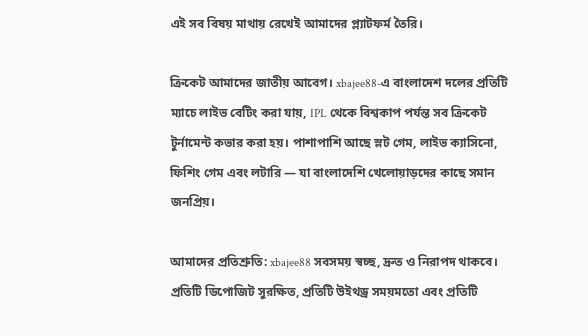এই সব বিষয় মাথায় রেখেই আমাদের প্ল্যাটফর্ম তৈরি।

ক্রিকেট আমাদের জাতীয় আবেগ। xbajee88-এ বাংলাদেশ দলের প্রতিটি ম্যাচে লাইভ বেটিং করা যায়, IPL থেকে বিশ্বকাপ পর্যন্ত সব ক্রিকেট টুর্নামেন্ট কভার করা হয়। পাশাপাশি আছে স্লট গেম, লাইভ ক্যাসিনো, ফিশিং গেম এবং লটারি — যা বাংলাদেশি খেলোয়াড়দের কাছে সমান জনপ্রিয়।

আমাদের প্রতিশ্রুতি: xbajee88 সবসময় স্বচ্ছ, দ্রুত ও নিরাপদ থাকবে। প্রতিটি ডিপোজিট সুরক্ষিত, প্রতিটি উইথড্র সময়মতো এবং প্রতিটি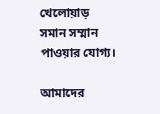খেলোয়াড় সমান সম্মান পাওয়ার যোগ্য।

আমাদের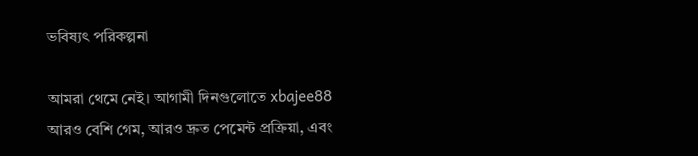ভবিষ্যৎ পরিকল্পনা

আমরা থেমে নেই। আগামী দিনগুলোতে xbajee88 আরও বেশি গেম, আরও দ্রুত পেমেন্ট প্রক্রিয়া, এবং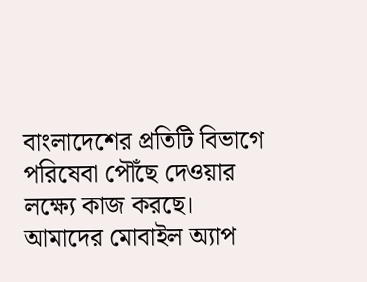বাংলাদেশের প্রতিটি বিভাগে পরিষেবা পৌঁছে দেওয়ার লক্ষ্যে কাজ করছে। আমাদের মোবাইল অ্যাপ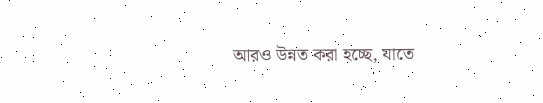আরও উন্নত করা হচ্ছে, যাতে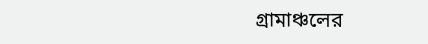গ্রামাঞ্চলের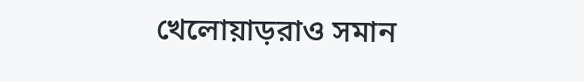খেলোয়াড়রাও সমান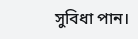সুবিধা পান।